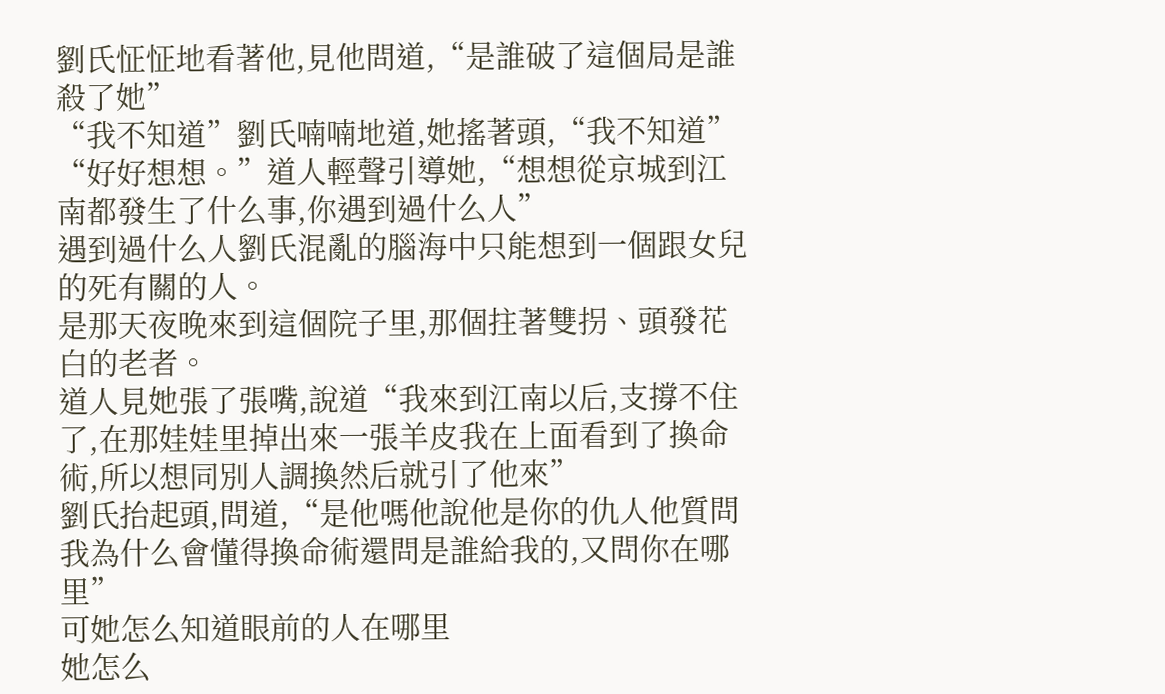劉氏怔怔地看著他,見他問道,“是誰破了這個局是誰殺了她”
“我不知道”劉氏喃喃地道,她搖著頭,“我不知道”
“好好想想。”道人輕聲引導她,“想想從京城到江南都發生了什么事,你遇到過什么人”
遇到過什么人劉氏混亂的腦海中只能想到一個跟女兒的死有關的人。
是那天夜晚來到這個院子里,那個拄著雙拐、頭發花白的老者。
道人見她張了張嘴,說道“我來到江南以后,支撐不住了,在那娃娃里掉出來一張羊皮我在上面看到了換命術,所以想同別人調換然后就引了他來”
劉氏抬起頭,問道,“是他嗎他說他是你的仇人他質問我為什么會懂得換命術還問是誰給我的,又問你在哪里”
可她怎么知道眼前的人在哪里
她怎么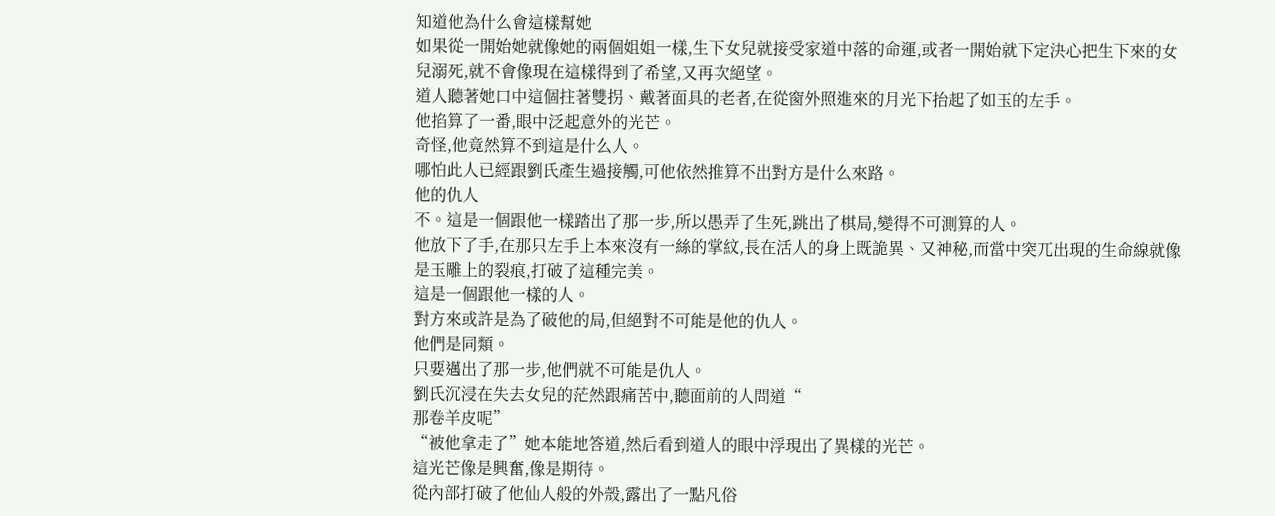知道他為什么會這樣幫她
如果從一開始她就像她的兩個姐姐一樣,生下女兒就接受家道中落的命運,或者一開始就下定決心把生下來的女兒溺死,就不會像現在這樣得到了希望,又再次絕望。
道人聽著她口中這個拄著雙拐、戴著面具的老者,在從窗外照進來的月光下抬起了如玉的左手。
他掐算了一番,眼中泛起意外的光芒。
奇怪,他竟然算不到這是什么人。
哪怕此人已經跟劉氏產生過接觸,可他依然推算不出對方是什么來路。
他的仇人
不。這是一個跟他一樣踏出了那一步,所以愚弄了生死,跳出了棋局,變得不可測算的人。
他放下了手,在那只左手上本來沒有一絲的掌紋,長在活人的身上既詭異、又神秘,而當中突兀出現的生命線就像是玉雕上的裂痕,打破了這種完美。
這是一個跟他一樣的人。
對方來或許是為了破他的局,但絕對不可能是他的仇人。
他們是同類。
只要邁出了那一步,他們就不可能是仇人。
劉氏沉浸在失去女兒的茫然跟痛苦中,聽面前的人問道“
那卷羊皮呢”
“被他拿走了”她本能地答道,然后看到道人的眼中浮現出了異樣的光芒。
這光芒像是興奮,像是期待。
從內部打破了他仙人般的外殼,露出了一點凡俗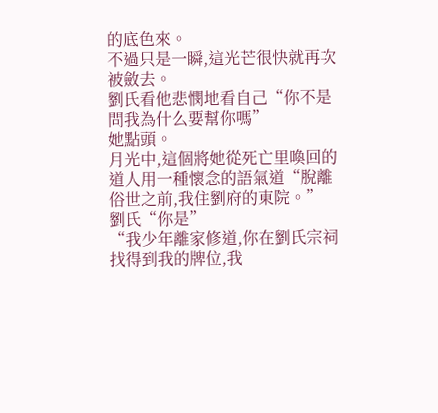的底色來。
不過只是一瞬,這光芒很快就再次被斂去。
劉氏看他悲憫地看自己“你不是問我為什么要幫你嗎”
她點頭。
月光中,這個將她從死亡里喚回的道人用一種懷念的語氣道“脫離俗世之前,我住劉府的東院。”
劉氏“你是”
“我少年離家修道,你在劉氏宗祠找得到我的牌位,我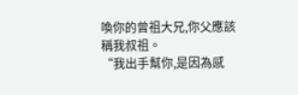喚你的曾祖大兄,你父應該稱我叔祖。
“我出手幫你,是因為感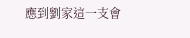應到劉家這一支會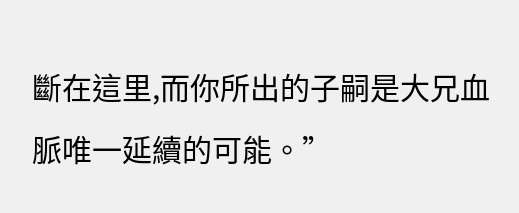斷在這里,而你所出的子嗣是大兄血脈唯一延續的可能。”